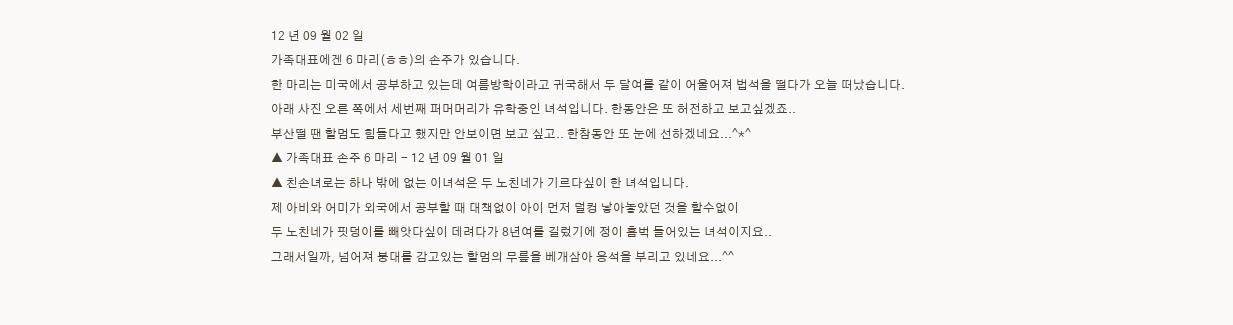12 년 09 월 02 일
가족대표에겐 6 마리(ㅎㅎ)의 손주가 있습니다.
한 마리는 미국에서 공부하고 있는데 여름방학이라고 귀국해서 두 달여를 같이 어울어져 법석을 떨다가 오늘 떠났습니다.
아래 사진 오른 쪽에서 세번째 퍼머머리가 유학중인 녀석입니다. 한동안은 또 허전하고 보고싶겠죠..
부산떨 땐 할멈도 힘들다고 했지만 안보이면 보고 싶고.. 한참동안 또 눈에 선하겠네요...^*^
▲ 가족대표 손주 6 마리 - 12 년 09 월 01 일
▲ 친손녀로는 하나 밖에 없는 이녀석은 두 노친네가 기르다싶이 한 녀석입니다.
제 아비와 어미가 외국에서 공부할 때 대책없이 아이 먼저 덜컹 낳아놓았던 것을 할수없이
두 노친네가 핏덩이를 빼앗다싶이 데려다가 8년여를 길렀기에 정이 흠벅 들어있는 녀석이지요..
그래서일까, 넘어져 붕대를 감고있는 할멈의 무릎을 베개삼아 응석을 부리고 있네요...^^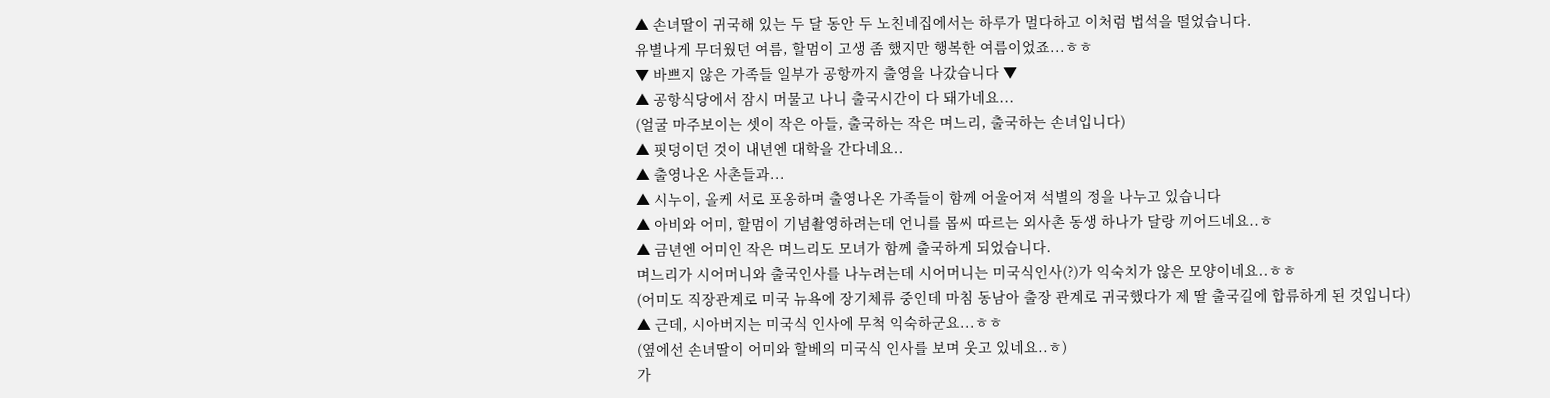▲ 손녀딸이 귀국해 있는 두 달 동안 두 노친네집에서는 하루가 멀다하고 이처럼 법석을 떨었습니다.
유별나게 무더웠던 여름, 할멈이 고생 좀 했지만 행복한 여름이었죠...ㅎㅎ
▼ 바쁘지 않은 가족들 일부가 공항까지 출영을 나갔습니다 ▼
▲ 공항식당에서 잠시 머물고 나니 출국시간이 다 돼가네요...
(얼굴 마주보이는 셋이 작은 아들, 출국하는 작은 며느리, 출국하는 손녀입니다)
▲ 핏덩이던 것이 내년엔 대학을 간다네요..
▲ 출영나온 사촌들과...
▲ 시누이, 올케 서로 포옹하며 출영나온 가족들이 함께 어울어져 석별의 정을 나누고 있습니다
▲ 아비와 어미, 할멈이 기념촬영하려는데 언니를 몹씨 따르는 외사촌 동생 하나가 달랑 끼어드네요..ㅎ
▲ 금년엔 어미인 작은 며느리도 모녀가 함께 출국하게 되었습니다.
며느리가 시어머니와 출국인사를 나누려는데 시어머니는 미국식인사(?)가 익숙치가 않은 모양이네요..ㅎㅎ
(어미도 직장관계로 미국 뉴욕에 장기체류 중인데 마침 동남아 출장 관계로 귀국했다가 제 딸 출국길에 합류하게 된 것입니다)
▲ 근데, 시아버지는 미국식 인사에 무척 익숙하군요...ㅎㅎ
(옆에선 손녀딸이 어미와 할베의 미국식 인사를 보며 웃고 있네요..ㅎ)
가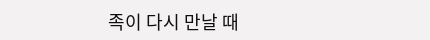족이 다시 만날 때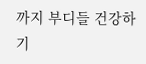까지 부디들 건강하기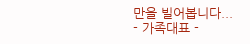만을 빌어봅니다...
- 가족대표 -